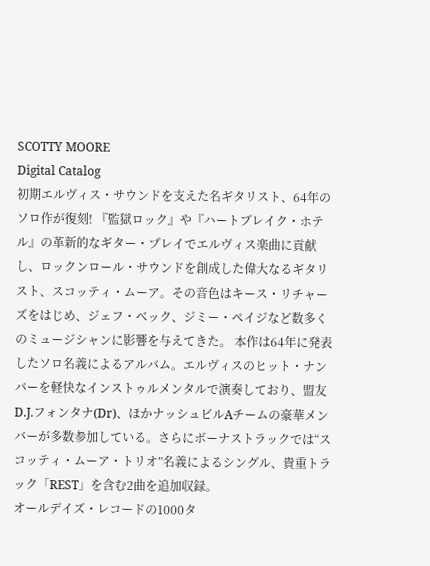SCOTTY MOORE
Digital Catalog
初期エルヴィス・サウンドを支えた名ギタリスト、64年のソロ作が復刻! 『監獄ロック』や『ハートブレイク・ホテル』の革新的なギター・プレイでエルヴィス楽曲に貢献し、ロックンロール・サウンドを創成した偉大なるギタリスト、スコッティ・ムーア。その音色はキース・リチャーズをはじめ、ジェフ・ベック、ジミー・ペイジなど数多くのミュージシャンに影響を与えてきた。 本作は64年に発表したソロ名義によるアルバム。エルヴィスのヒット・ナンバーを軽快なインストゥルメンタルで演奏しており、盟友D.J.フォンタナ(Dr)、ほかナッシュビルAチームの豪華メンバーが多数参加している。さらにボーナストラックでは“スコッティ・ムーア・トリオ”名義によるシングル、貴重トラック「REST」を含む2曲を追加収録。
オールデイズ・レコードの1000タ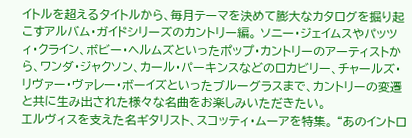イトルを超えるタイトルから、毎月テーマを決めて膨大なカタログを掘り起こすアルバム・ガイドシリーズのカントリー編。 ソニー・ジェイムスやパッツィ・クライン、ボビー・ヘルムズといったポップ・カントリーのアーティストから、ワンダ・ジャクソン、カール・パーキンスなどのロカビリー、チャールズ・リヴァー・ヴァレー・ボーイズといったブルーグラスまで、カントリーの変遷と共に生み出された様々な名曲をお楽しみいただきたい。
エルヴィスを支えた名ギタリスト、スコッティ・ムーアを特集。 “あのイントロ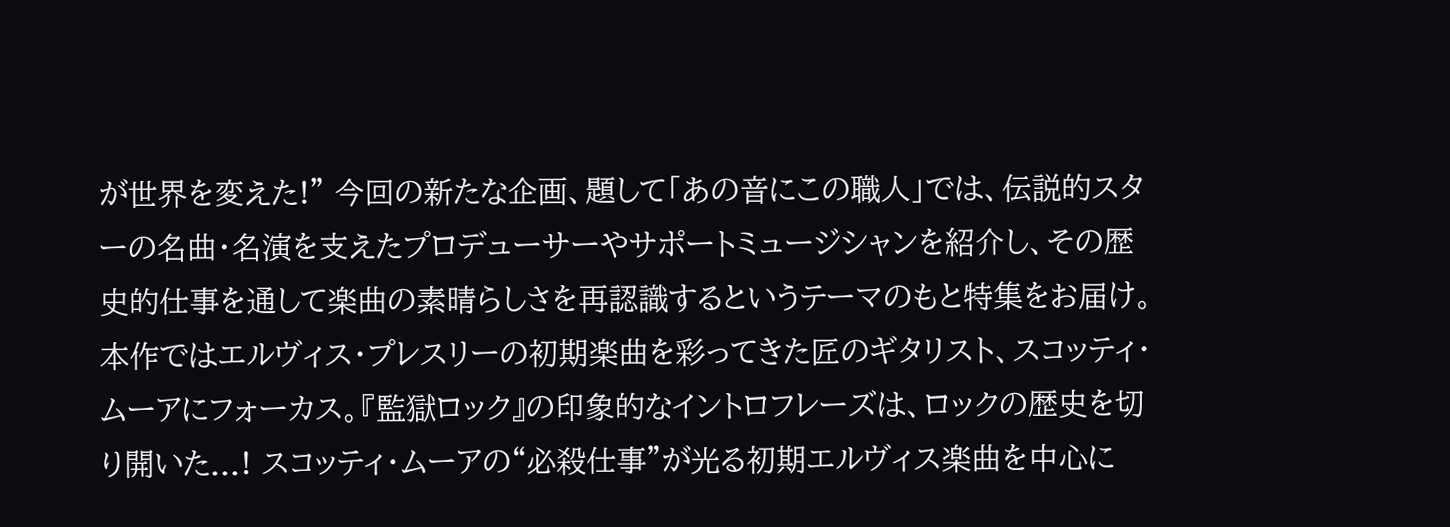が世界を変えた!” 今回の新たな企画、題して「あの音にこの職人」では、伝説的スターの名曲・名演を支えたプロデューサーやサポートミュージシャンを紹介し、その歴史的仕事を通して楽曲の素晴らしさを再認識するというテーマのもと特集をお届け。本作ではエルヴィス・プレスリーの初期楽曲を彩ってきた匠のギタリスト、スコッティ・ムーアにフォーカス。『監獄ロック』の印象的なイントロフレーズは、ロックの歴史を切り開いた...! スコッティ・ムーアの“必殺仕事”が光る初期エルヴィス楽曲を中心に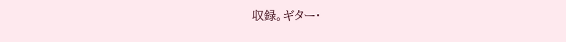収録。ギター・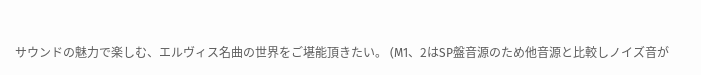サウンドの魅力で楽しむ、エルヴィス名曲の世界をご堪能頂きたい。 (M1、2はSP盤音源のため他音源と比較しノイズ音が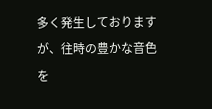多く発生しておりますが、往時の豊かな音色を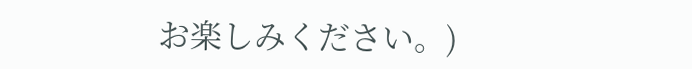お楽しみください。)